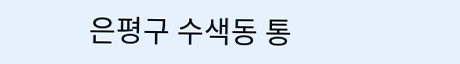은평구 수색동 통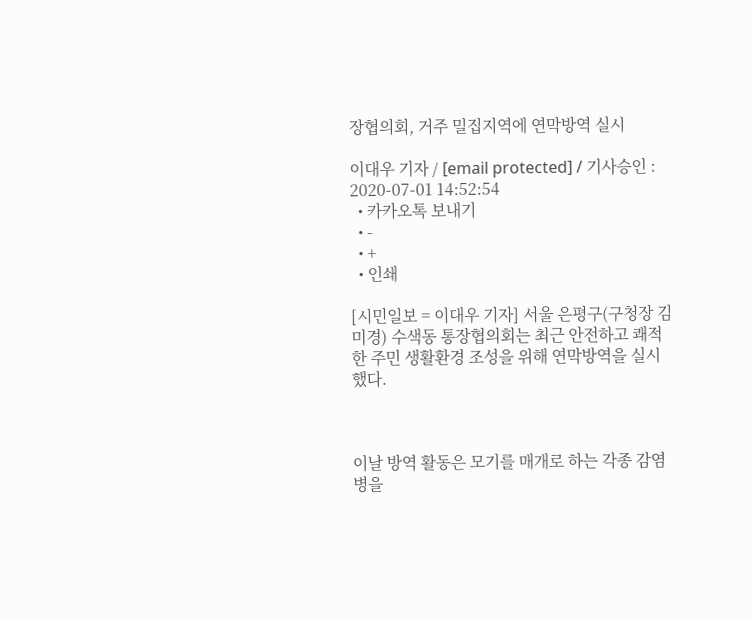장협의회, 거주 밀집지역에 연막방역 실시

이대우 기자 / [email protected] / 기사승인 : 2020-07-01 14:52:54
  • 카카오톡 보내기
  • -
  • +
  • 인쇄

[시민일보 = 이대우 기자] 서울 은평구(구청장 김미경) 수색동 통장협의회는 최근 안전하고 쾌적한 주민 생활환경 조성을 위해 연막방역을 실시했다.



이날 방역 활동은 모기를 매개로 하는 각종 감염병을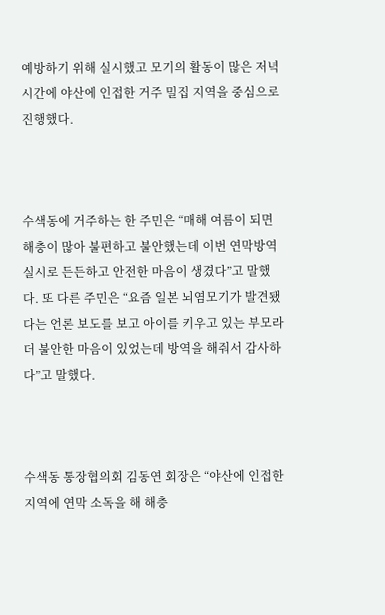예방하기 위해 실시했고 모기의 활동이 많은 저녁 시간에 야산에 인접한 거주 밀집 지역을 중심으로 진행했다.



수색동에 거주하는 한 주민은 “매해 여름이 되면 해충이 많아 불편하고 불안했는데 이번 연막방역 실시로 든든하고 안전한 마음이 생겼다”고 말했다. 또 다른 주민은 “요즘 일본 뇌염모기가 발견됐다는 언론 보도를 보고 아이를 키우고 있는 부모라 더 불안한 마음이 있었는데 방역을 해줘서 감사하다”고 말했다.



수색동 통장협의회 김동연 회장은 “야산에 인접한 지역에 연막 소독을 해 해충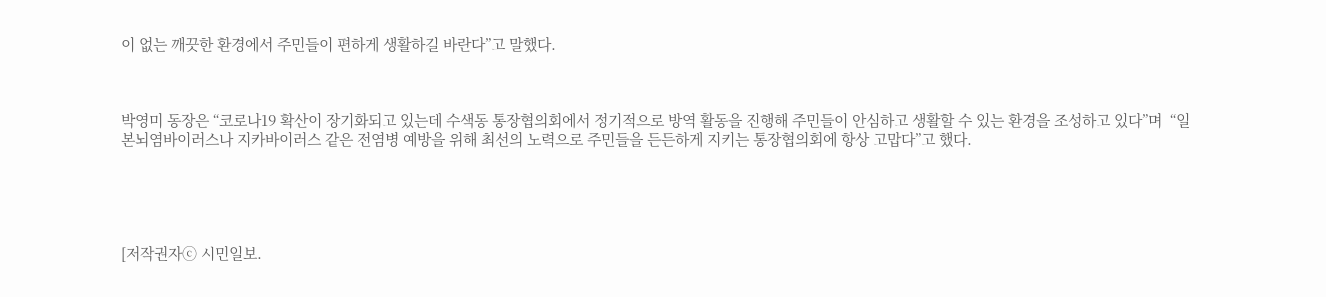이 없는 깨끗한 환경에서 주민들이 편하게 생활하길 바란다”고 말했다.



박영미 동장은 “코로나19 확산이 장기화되고 있는데 수색동 통장협의회에서 정기적으로 방역 활동을 진행해 주민들이 안심하고 생활할 수 있는 환경을 조성하고 있다”며  “일본뇌염바이러스나 지카바이러스 같은 전염병 예방을 위해 최선의 노력으로 주민들을 든든하게 지키는 통장협의회에 항상 고맙다”고 했다.





[저작권자ⓒ 시민일보.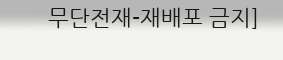무단전재-재배포 금지]